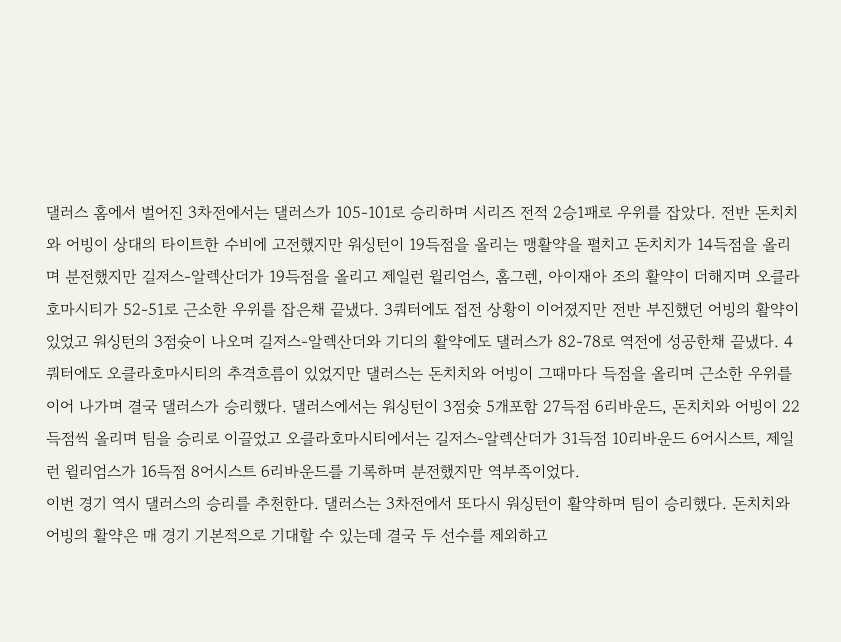댈러스 홈에서 벌어진 3차전에서는 댈러스가 105-101로 승리하며 시리즈 전적 2승1패로 우위를 잡았다. 전반 돈치치와 어빙이 상대의 타이트한 수비에 고전했지만 워싱턴이 19득점을 올리는 맹활약을 펼치고 돈치치가 14득점을 올리며 분전했지만 길저스-알렉산더가 19득점을 올리고 제일런 윌리엄스, 홈그렌, 아이재아 조의 활약이 더해지며 오클라호마시티가 52-51로 근소한 우위를 잡은채 끝냈다. 3쿼터에도 접전 상황이 이어졌지만 전반 부진했던 어빙의 활약이 있었고 워싱턴의 3점슛이 나오며 길저스-알렉산더와 기디의 활약에도 댈러스가 82-78로 역전에 성공한채 끝냈다. 4쿼터에도 오클라호마시티의 추격흐름이 있었지만 댈러스는 돈치치와 어빙이 그때마다 득점을 올리며 근소한 우위를 이어 나가며 결국 댈러스가 승리했다. 댈러스에서는 워싱턴이 3점슛 5개포함 27득점 6리바운드, 돈치치와 어빙이 22득점씩 올리며 팀을 승리로 이끌었고 오클라호마시티에서는 길저스-알렉산더가 31득점 10리바운드 6어시스트, 제일런 윌리엄스가 16득점 8어시스트 6리바운드를 기록하며 분전했지만 역부족이었다.
이번 경기 역시 댈러스의 승리를 추천한다. 댈러스는 3차전에서 또다시 워싱턴이 활약하며 팀이 승리했다. 돈치치와 어빙의 활약은 매 경기 기본적으로 기대할 수 있는데 결국 두 선수를 제외하고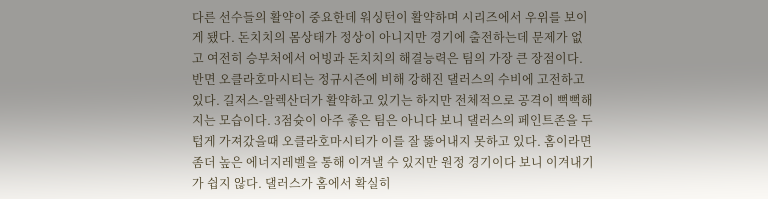다른 선수들의 활약이 중요한데 워싱턴이 활약하며 시리즈에서 우위를 보이게 됐다. 돈치치의 몸상태가 정상이 아니지만 경기에 출전하는데 문제가 없고 여전히 승부처에서 어빙과 돈치치의 해결능력은 팀의 가장 큰 장점이다. 반면 오클라호마시티는 정규시즌에 비해 강해진 댈러스의 수비에 고전하고 있다. 길저스-알렉산더가 활약하고 있기는 하지만 전체적으로 공격이 뻑뻑해지는 모습이다. 3점슛이 아주 좋은 팀은 아니다 보니 댈러스의 페인트존을 두텁게 가져갔을때 오클라호마시티가 이를 잘 뚫어내지 못하고 있다. 홈이라면 좀더 높은 에너지레벨을 통해 이겨낼 수 있지만 원정 경기이다 보니 이겨내기가 쉽지 않다. 댈러스가 홈에서 확실히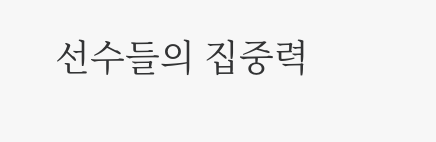선수들의 집중력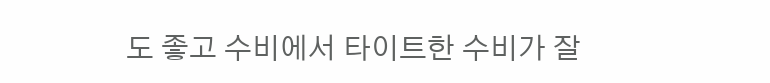도 좋고 수비에서 타이트한 수비가 잘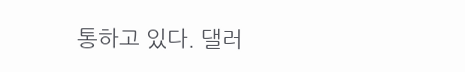통하고 있다. 댈러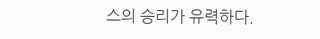스의 승리가 유력하다.